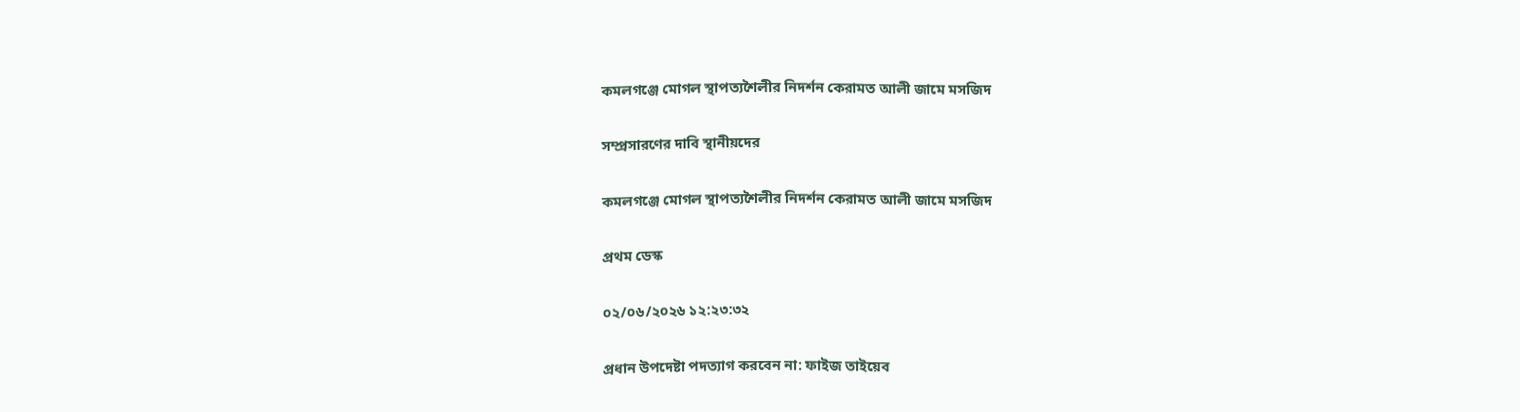কমলগঞ্জে মোগল স্থাপত্যশৈলীর নিদর্শন কেরামত আলী জামে মসজিদ

সম্প্রসারণের দাবি স্থানীয়দের

কমলগঞ্জে মোগল স্থাপত্যশৈলীর নিদর্শন কেরামত আলী জামে মসজিদ

প্রথম ডেস্ক

০২/০৬/২০২৬ ১২:২৩:৩২

প্রধান উপদেষ্টা পদত্যাগ করবেন না: ফাইজ তাইয়েব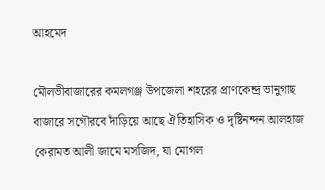আহমেদ

মৌলভীবাজারের কমলগঞ্জ উপজেলা শহরের প্রাণকেন্দ্র ভানুগাছ বাজারে সগৌরবে দাঁড়িয়ে আছে ঐতিহাসিক ও দৃষ্টিনন্দন আলহাজ কেরামত আলী জামে মসজিদ, যা মোগল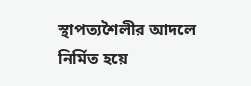স্থাপত্যশৈলীর আদলে নির্মিত হয়ে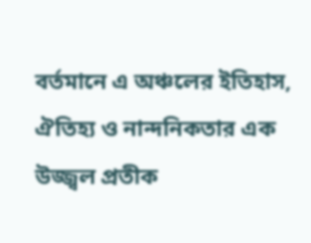বর্তমানে এ অঞ্চলের ইতিহাস, ঐতিহ্য ও নান্দনিকতার এক উজ্জ্বল প্রতীক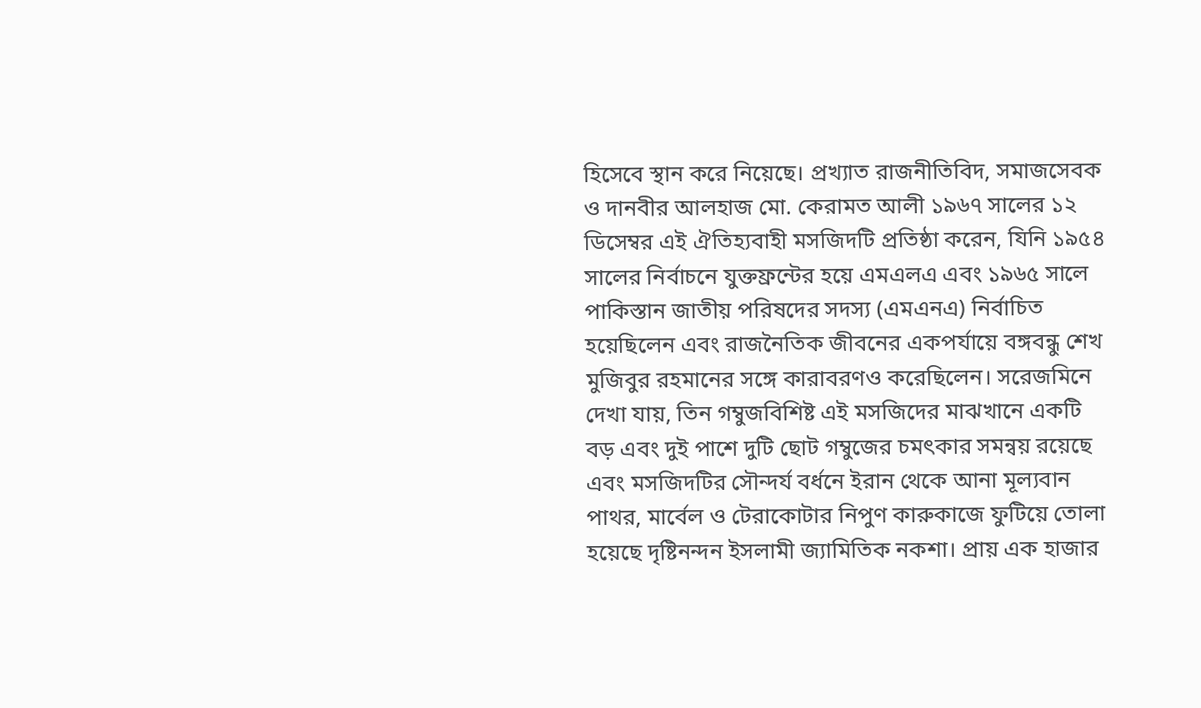হিসেবে স্থান করে নিয়েছে। প্রখ্যাত রাজনীতিবিদ, সমাজসেবক ও দানবীর আলহাজ মো. কেরামত আলী ১৯৬৭ সালের ১২ ডিসেম্বর এই ঐতিহ্যবাহী মসজিদটি প্রতিষ্ঠা করেন, যিনি ১৯৫৪ সালের নির্বাচনে যুক্তফ্রন্টের হয়ে এমএলএ এবং ১৯৬৫ সালে পাকিস্তান জাতীয় পরিষদের সদস্য (এমএনএ) নির্বাচিত হয়েছিলেন এবং রাজনৈতিক জীবনের একপর্যায়ে বঙ্গবন্ধু শেখ মুজিবুর রহমানের সঙ্গে কারাবরণও করেছিলেন। সরেজমিনে দেখা যায়, তিন গম্বুজবিশিষ্ট এই মসজিদের মাঝখানে একটি বড় এবং দুই পাশে দুটি ছোট গম্বুজের চমৎকার সমন্বয় রয়েছে এবং মসজিদটির সৌন্দর্য বর্ধনে ইরান থেকে আনা মূল্যবান পাথর, মার্বেল ও টেরাকোটার নিপুণ কারুকাজে ফুটিয়ে তোলা হয়েছে দৃষ্টিনন্দন ইসলামী জ্যামিতিক নকশা। প্রায় এক হাজার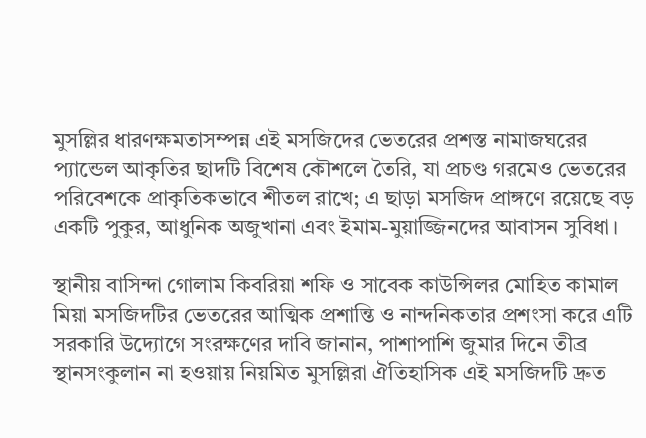মুসল্লির ধারণক্ষমতাসম্পন্ন এই মসজিদের ভেতরের প্রশস্ত নামাজঘরের প্যান্ডেল আকৃতির ছাদটি বিশেষ কৌশলে তৈরি, যা প্রচণ্ড গরমেও ভেতরের পরিবেশকে প্রাকৃতিকভাবে শীতল রাখে; এ ছাড়া মসজিদ প্রাঙ্গণে রয়েছে বড় একটি পুকুর, আধুনিক অজুখানা এবং ইমাম-মুয়াজ্জিনদের আবাসন সুবিধা।

স্থানীয় বাসিন্দা গোলাম কিবরিয়া শফি ও সাবেক কাউন্সিলর মোহিত কামাল মিয়া মসজিদটির ভেতরের আত্মিক প্রশান্তি ও নান্দনিকতার প্রশংসা করে এটি সরকারি উদ্যোগে সংরক্ষণের দাবি জানান, পাশাপাশি জুমার দিনে তীব্র স্থানসংকুলান না হওয়ায় নিয়মিত মুসল্লিরা ঐতিহাসিক এই মসজিদটি দ্রুত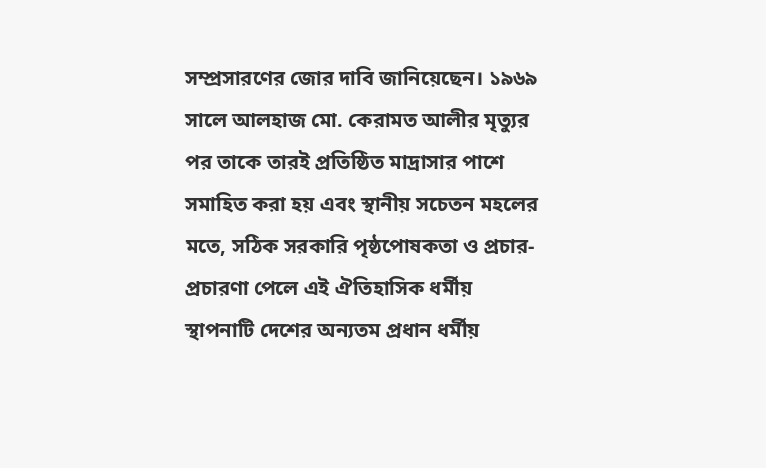সম্প্রসারণের জোর দাবি জানিয়েছেন। ১৯৬৯ সালে আলহাজ মো. কেরামত আলীর মৃত্যুর পর তাকে তারই প্রতিষ্ঠিত মাদ্রাসার পাশে সমাহিত করা হয় এবং স্থানীয় সচেতন মহলের মতে, সঠিক সরকারি পৃষ্ঠপোষকতা ও প্রচার-প্রচারণা পেলে এই ঐতিহাসিক ধর্মীয় স্থাপনাটি দেশের অন্যতম প্রধান ধর্মীয়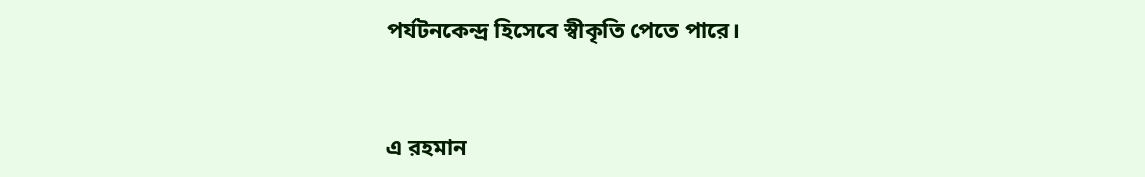পর্যটনকেন্দ্র হিসেবে স্বীকৃতি পেতে পারে।


এ রহমান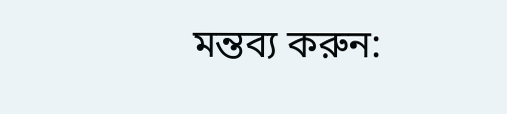মন্তব্য করুন: